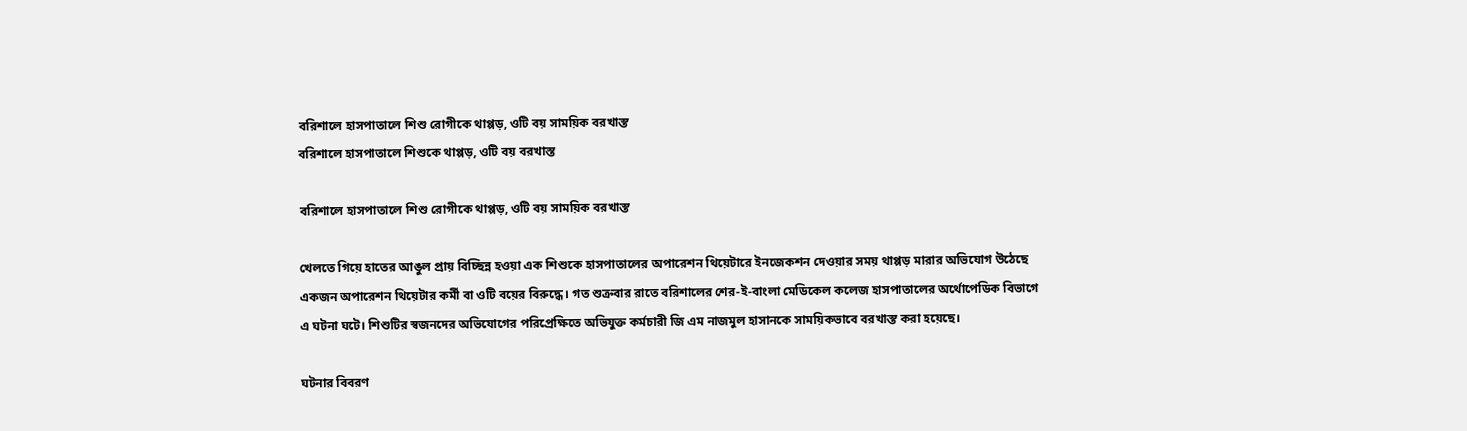বরিশালে হাসপাতালে শিশু রোগীকে থাপ্পড়, ওটি বয় সাময়িক বরখাস্ত
বরিশালে হাসপাতালে শিশুকে থাপ্পড়, ওটি বয় বরখাস্ত

বরিশালে হাসপাতালে শিশু রোগীকে থাপ্পড়, ওটি বয় সাময়িক বরখাস্ত

খেলতে গিয়ে হাতের আঙুল প্রায় বিচ্ছিন্ন হওয়া এক শিশুকে হাসপাতালের অপারেশন থিয়েটারে ইনজেকশন দেওয়ার সময় থাপ্পড় মারার অভিযোগ উঠেছে একজন অপারেশন থিয়েটার কর্মী বা ওটি বয়ের বিরুদ্ধে। গত শুক্রবার রাতে বরিশালের শের-ই-বাংলা মেডিকেল কলেজ হাসপাতালের অর্থোপেডিক বিভাগে এ ঘটনা ঘটে। শিশুটির স্বজনদের অভিযোগের পরিপ্রেক্ষিতে অভিযুক্ত কর্মচারী জি এম নাজমুল হাসানকে সাময়িকভাবে বরখাস্ত করা হয়েছে।

ঘটনার বিবরণ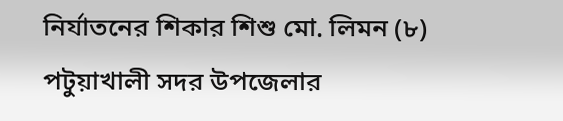নির্যাতনের শিকার শিশু মো. লিমন (৮) পটুয়াখালী সদর উপজেলার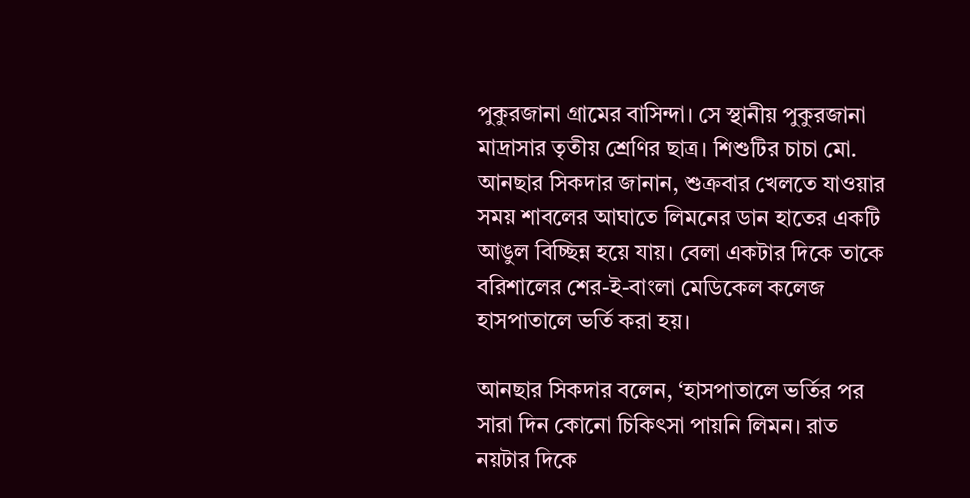পুকুরজানা গ্রামের বাসিন্দা। সে স্থানীয় পুকুরজানা মাদ্রাসার তৃতীয় শ্রেণির ছাত্র। শিশুটির চাচা মো. আনছার সিকদার জানান, শুক্রবার খেলতে যাওয়ার সময় শাবলের আঘাতে লিমনের ডান হাতের একটি আঙুল বিচ্ছিন্ন হয়ে যায়। বেলা একটার দিকে তাকে বরিশালের শের-ই-বাংলা মেডিকেল কলেজ হাসপাতালে ভর্তি করা হয়।

আনছার সিকদার বলেন, ‘হাসপাতালে ভর্তির পর সারা দিন কোনো চিকিৎসা পায়নি লিমন। রাত নয়টার দিকে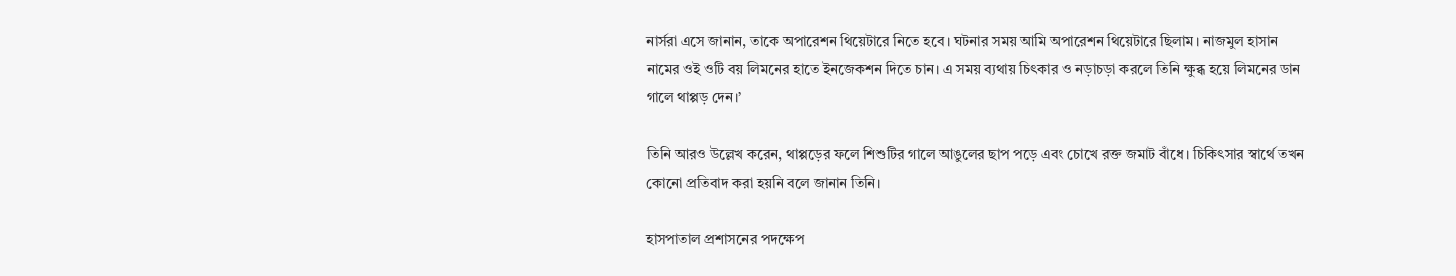নার্সরা এসে জানান, তাকে অপারেশন থিয়েটারে নিতে হবে। ঘটনার সময় আমি অপারেশন থিয়েটারে ছিলাম। নাজমুল হাসান নামের ওই ওটি বয় লিমনের হাতে ইনজেকশন দিতে চান। এ সময় ব্যথায় চিৎকার ও নড়াচড়া করলে তিনি ক্ষুব্ধ হয়ে লিমনের ডান গালে থাপ্পড় দেন।’

তিনি আরও উল্লেখ করেন, থাপ্পড়ের ফলে শিশুটির গালে আঙুলের ছাপ পড়ে এবং চোখে রক্ত জমাট বাঁধে। চিকিৎসার স্বার্থে তখন কোনো প্রতিবাদ করা হয়নি বলে জানান তিনি।

হাসপাতাল প্রশাসনের পদক্ষেপ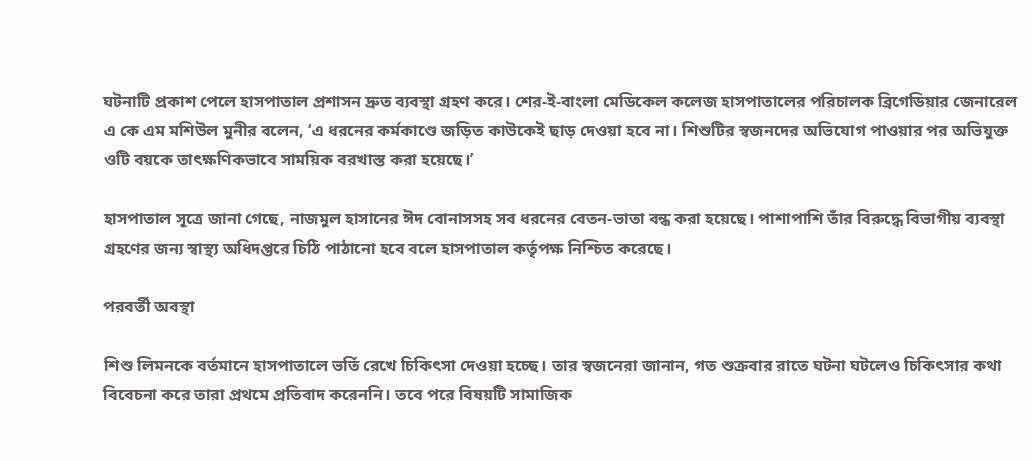ঘটনাটি প্রকাশ পেলে হাসপাতাল প্রশাসন দ্রুত ব্যবস্থা গ্রহণ করে। শের-ই-বাংলা মেডিকেল কলেজ হাসপাতালের পরিচালক ব্রিগেডিয়ার জেনারেল এ কে এম মশিউল মুনীর বলেন, ‘এ ধরনের কর্মকাণ্ডে জড়িত কাউকেই ছাড় দেওয়া হবে না। শিশুটির স্বজনদের অভিযোগ পাওয়ার পর অভিযুক্ত ওটি বয়কে তাৎক্ষণিকভাবে সাময়িক বরখাস্ত করা হয়েছে।’

হাসপাতাল সূত্রে জানা গেছে, নাজমুল হাসানের ঈদ বোনাসসহ সব ধরনের বেতন-ভাতা বন্ধ করা হয়েছে। পাশাপাশি তাঁর বিরুদ্ধে বিভাগীয় ব্যবস্থা গ্রহণের জন্য স্বাস্থ্য অধিদপ্তরে চিঠি পাঠানো হবে বলে হাসপাতাল কর্তৃপক্ষ নিশ্চিত করেছে।

পরবর্তী অবস্থা

শিশু লিমনকে বর্তমানে হাসপাতালে ভর্তি রেখে চিকিৎসা দেওয়া হচ্ছে। তার স্বজনেরা জানান, গত শুক্রবার রাতে ঘটনা ঘটলেও চিকিৎসার কথা বিবেচনা করে তারা প্রথমে প্রতিবাদ করেননি। তবে পরে বিষয়টি সামাজিক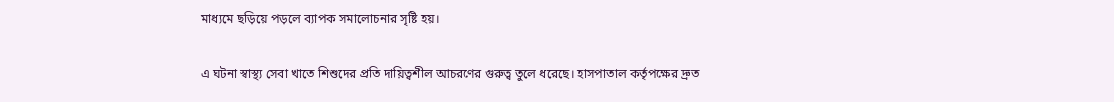মাধ্যমে ছড়িয়ে পড়লে ব্যাপক সমালোচনার সৃষ্টি হয়।

এ ঘটনা স্বাস্থ্য সেবা খাতে শিশুদের প্রতি দায়িত্বশীল আচরণের গুরুত্ব তুলে ধরেছে। হাসপাতাল কর্তৃপক্ষের দ্রুত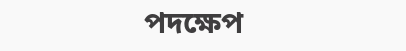পদক্ষেপ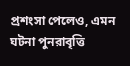প্রশংসা পেলেও, এমন ঘটনা পুনরাবৃত্তি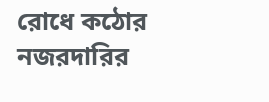রোধে কঠোর নজরদারির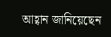আহ্বান জানিয়েছেন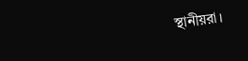স্থানীয়রা।